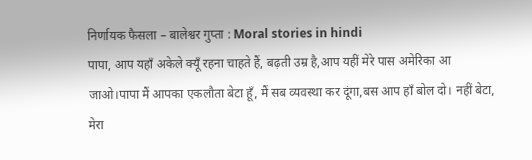निर्णायक फैसला – बालेश्वर गुप्ता : Moral stories in hindi
पापा, आप यहाँ अकेले क्यूँ रहना चाहते हैं, बढ़ती उम्र है,आप यहीं मेरे पास अमेरिका आ जाओ।पापा मैं आपका एकलौता बेटा हूँ, मैं सब व्यवस्था कर दूंगा,बस आप हाँ बोल दो। नहीं बेटा, मेरा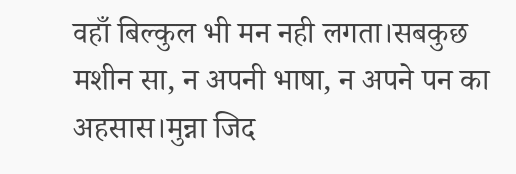वहाँ बिल्कुल भी मन नही लगता।सबकुछ मशीन सा, न अपनी भाषा, न अपने पन का अहसास।मुन्ना जिद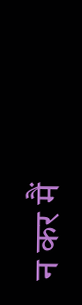न कर मैं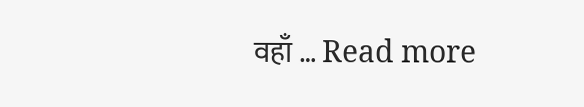वहाँ … Read more